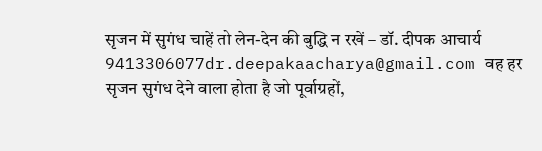सृजन में सुगंध चाहें तो लेन-देन की बुद्धि न रखें – डॉ. दीपक आचार्य 9413306077dr.deepakaacharya@gmail.com वह हर सृजन सुगंध देने वाला होता है जो पूर्वाग्रहों,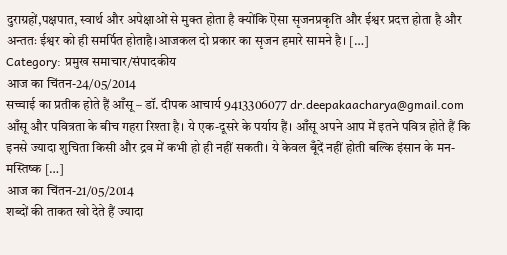दुराग्रहों,पक्षपात, स्वार्थ और अपेक्षाओं से मुक्त होता है क्योंकि ऎसा सृजनप्रकृति और ईश्वर प्रदत्त होता है और अन्ततः ईश्वर को ही समर्पित होताहै।आजकल दो प्रकार का सृजन हमारे सामने है। […]
Category: प्रमुख समाचार/संपादकीय
आज का चिंतन-24/05/2014
सच्चाई का प्रतीक होते हैं आँसू – डॉ. दीपक आचार्य 9413306077 dr.deepakaacharya@gmail.com आँसू और पवित्रता के बीच गहरा रिश्ता है। ये एक-दूसरे के पर्याय हैं। आँसू अपने आप में इतने पवित्र होते हैं कि इनसे ज्यादा शुचिता किसी और द्रव में कभी हो ही नहीं सकती। ये केवल बूँदें नहीं होती बल्कि इंसान के मन-मस्तिष्क […]
आज का चिंतन-21/05/2014
शब्दों की ताकत खो देते हैं ज्यादा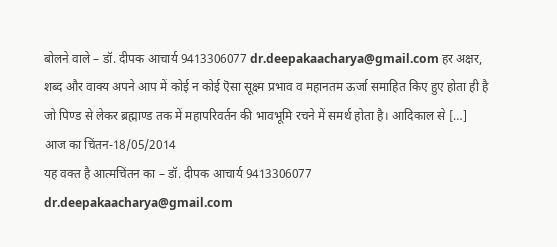बोलने वाले – डॉ. दीपक आचार्य 9413306077 dr.deepakaacharya@gmail.com हर अक्षर, शब्द और वाक्य अपने आप में कोई न कोई ऎसा सूक्ष्म प्रभाव व महानतम ऊर्जा समाहित किए हुए होता ही है जो पिण्ड से लेकर ब्रह्माण्ड तक में महापरिवर्तन की भावभूमि रचने में समर्थ होता है। आदिकाल से […]
आज का चिंतन-18/05/2014
यह वक्त है आत्मचिंतन का – डॉ. दीपक आचार्य 9413306077 dr.deepakaacharya@gmail.com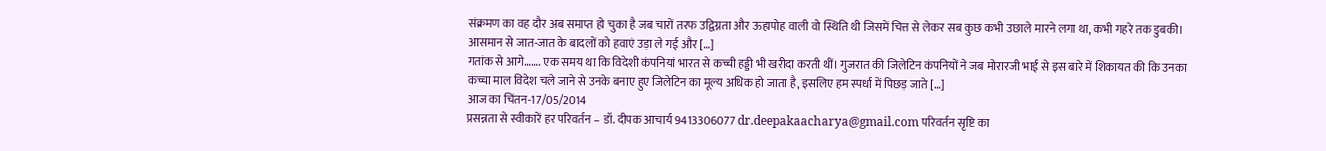संक्रमण का वह दौर अब समाप्त हो चुका है जब चारों तरफ उद्विग्नता और ऊहापोह वाली वो स्थिति थी जिसमें चित्त से लेकर सब कुछ कभी उछाले मारने लगा था, कभी गहरे तक डुबकी। आसमान से जात-जात के बादलों को हवाएं उड़ा ले गई और […]
गतांक से आगे……. एक समय था कि विदेशी कंपनियां भारत से कच्ची हड्डी भी खरीदा करती थीं। गुजरात की जिलेटिन कंपनियों ने जब मोरारजी भाई से इस बारे में शिकायत की कि उनका कच्चा माल विदेश चले जाने से उनके बनाए हुए जिलेटिन का मूल्य अधिक हो जाता है, इसलिए हम स्पर्धा में पिछड़ जाते […]
आज का चिंतन-17/05/2014
प्रसन्नता से स्वीकारें हर परिवर्तन – डॉ. दीपक आचार्य 9413306077 dr.deepakaacharya@gmail.com परिवर्तन सृष्टि का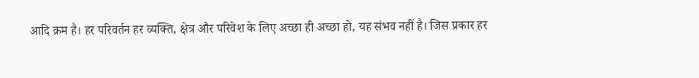आदि क्रम है। हर परिवर्तन हर व्यक्ति, क्षेत्र और परिवेश के लिए अच्छा ही अच्छा हो, यह संभव नहीं है। जिस प्रकार हर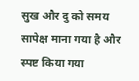सुख और दु को समय सापेक्ष माना गया है और स्पष्ट किया गया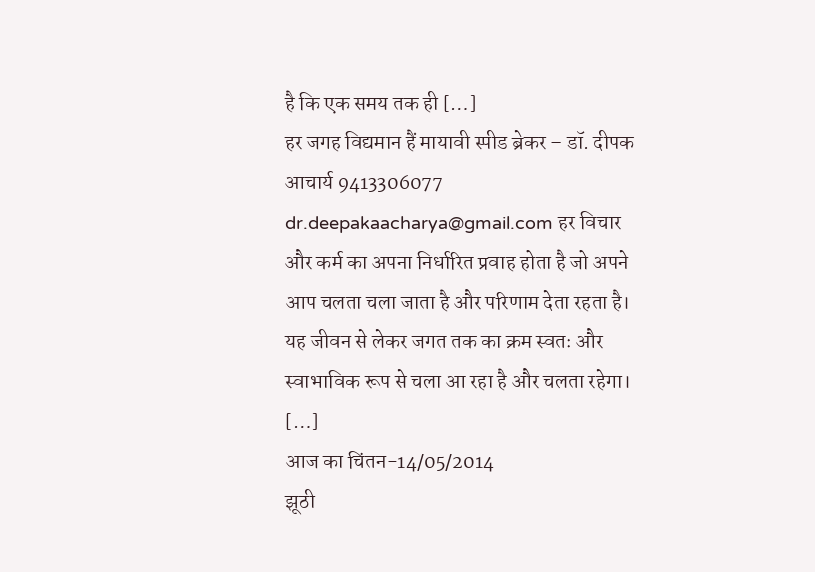है कि एक समय तक ही […]
हर जगह विद्यमान हैं मायावी स्पीड ब्रेकर – डॉ. दीपक आचार्य 9413306077 dr.deepakaacharya@gmail.com हर विचार और कर्म का अपना निर्धारित प्रवाह होता है जो अपने आप चलता चला जाता है और परिणाम देता रहता है। यह जीवन से लेकर जगत तक का क्रम स्वतः और स्वाभाविक रूप से चला आ रहा है और चलता रहेगा। […]
आज का चिंतन-14/05/2014
झूठी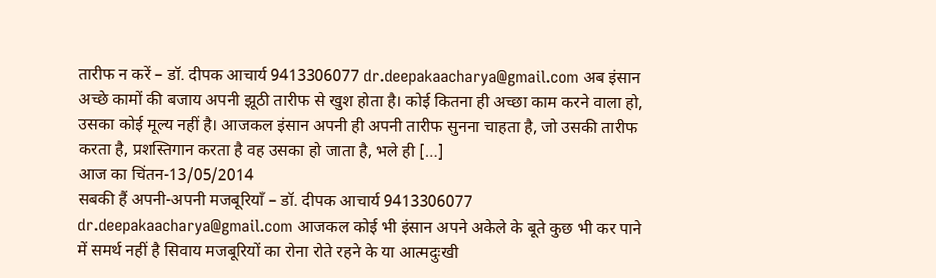तारीफ न करें – डॉ. दीपक आचार्य 9413306077 dr.deepakaacharya@gmail.com अब इंसान अच्छे कामों की बजाय अपनी झूठी तारीफ से खुश होता है। कोई कितना ही अच्छा काम करने वाला हो, उसका कोई मूल्य नहीं है। आजकल इंसान अपनी ही अपनी तारीफ सुनना चाहता है, जो उसकी तारीफ करता है, प्रशस्तिगान करता है वह उसका हो जाता है, भले ही […]
आज का चिंतन-13/05/2014
सबकी हैं अपनी-अपनी मजबूरियाँ – डॉ. दीपक आचार्य 9413306077 dr.deepakaacharya@gmail.com आजकल कोई भी इंसान अपने अकेले के बूते कुछ भी कर पाने में समर्थ नहीं है सिवाय मजबूरियों का रोना रोते रहने के या आत्मदुःखी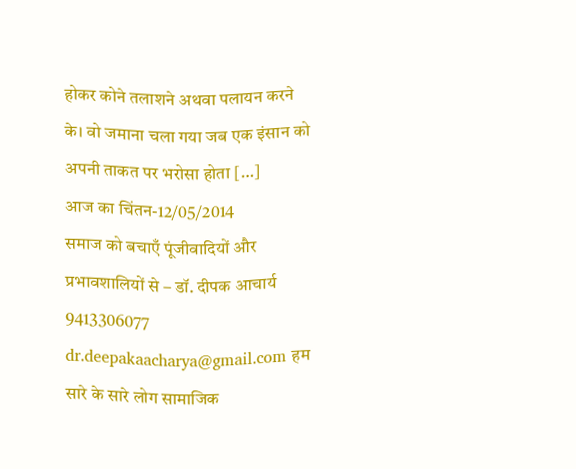होकर कोने तलाशने अथवा पलायन करने के। वो जमाना चला गया जब एक इंसान को अपनी ताकत पर भरोसा होता […]
आज का चिंतन-12/05/2014
समाज को बचाएँ पूंजीवादियों और प्रभावशालियों से – डॉ. दीपक आचार्य 9413306077 dr.deepakaacharya@gmail.com हम सारे के सारे लोग सामाजिक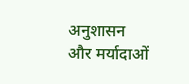अनुशासन और मर्यादाओं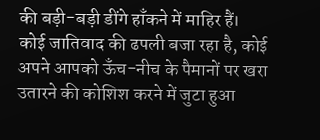की बड़ी-बड़ी डींगे हाँकने में माहिर हैं। कोई जातिवाद की ढपली बजा रहा है, कोई अपने आपको ऊँच-नीच के पैमानों पर खरा उतारने की कोशिश करने में जुटा हुआ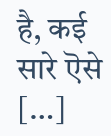है, कई सारे ऎसे […]